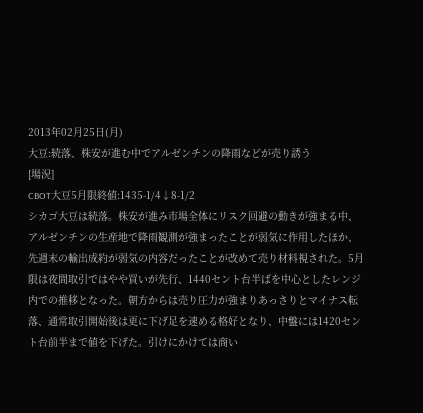2013年02月25日(月)
大豆:続落、株安が進む中でアルゼンチンの降雨などが売り誘う
[場況]
CBOT大豆5月限終値:1435-1/4↓8-1/2
シカゴ大豆は続落。株安が進み市場全体にリスク回避の動きが強まる中、アルゼンチンの生産地で降雨観測が強まったことが弱気に作用したほか、先週末の輸出成約が弱気の内容だったことが改めて売り材料視された。5月限は夜間取引ではやや買いが先行、1440セント台半ばを中心としたレンジ内での推移となった。朝方からは売り圧力が強まりあっさりとマイナス転落、通常取引開始後は更に下げ足を速める格好となり、中盤には1420セント台前半まで値を下げた。引けにかけては商い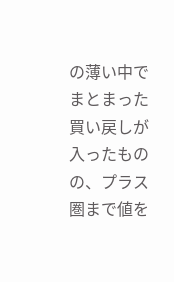の薄い中でまとまった買い戻しが入ったものの、プラス圏まで値を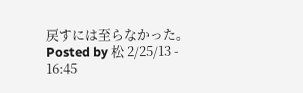戻すには至らなかった。
Posted by 松 2/25/13 - 16:45